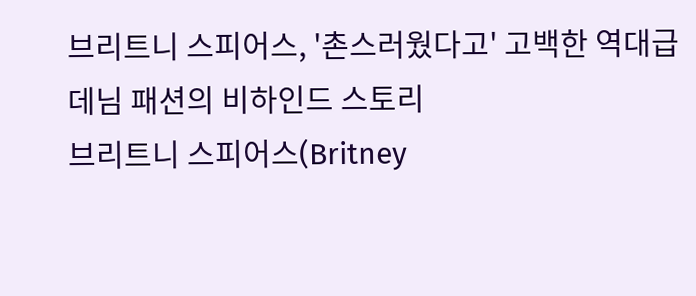브리트니 스피어스, '촌스러웠다고' 고백한 역대급 데님 패션의 비하인드 스토리
브리트니 스피어스(Britney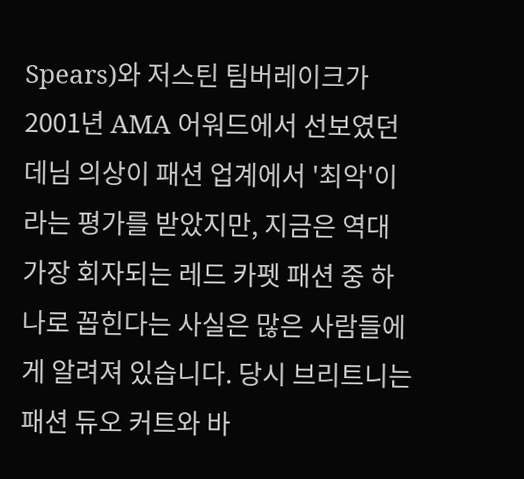Spears)와 저스틴 팀버레이크가 2001년 AMA 어워드에서 선보였던 데님 의상이 패션 업계에서 '최악'이라는 평가를 받았지만, 지금은 역대 가장 회자되는 레드 카펫 패션 중 하나로 꼽힌다는 사실은 많은 사람들에게 알려져 있습니다. 당시 브리트니는 패션 듀오 커트와 바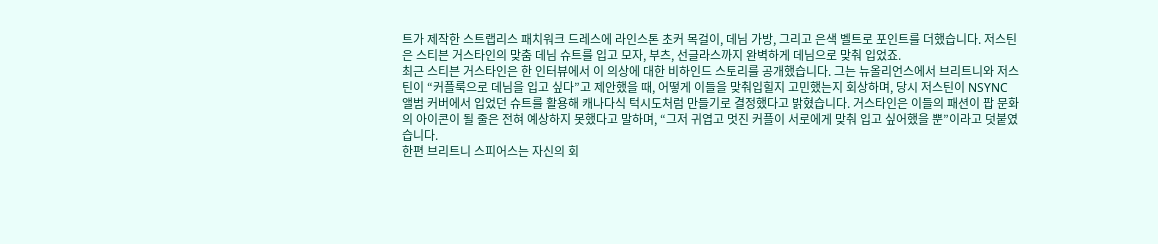트가 제작한 스트랩리스 패치워크 드레스에 라인스톤 초커 목걸이, 데님 가방, 그리고 은색 벨트로 포인트를 더했습니다. 저스틴은 스티븐 거스타인의 맞춤 데님 슈트를 입고 모자, 부츠, 선글라스까지 완벽하게 데님으로 맞춰 입었죠.
최근 스티븐 거스타인은 한 인터뷰에서 이 의상에 대한 비하인드 스토리를 공개했습니다. 그는 뉴올리언스에서 브리트니와 저스틴이 “커플룩으로 데님을 입고 싶다”고 제안했을 때, 어떻게 이들을 맞춰입힐지 고민했는지 회상하며, 당시 저스틴이 NSYNC 앨범 커버에서 입었던 슈트를 활용해 캐나다식 턱시도처럼 만들기로 결정했다고 밝혔습니다. 거스타인은 이들의 패션이 팝 문화의 아이콘이 될 줄은 전혀 예상하지 못했다고 말하며, “그저 귀엽고 멋진 커플이 서로에게 맞춰 입고 싶어했을 뿐”이라고 덧붙였습니다.
한편 브리트니 스피어스는 자신의 회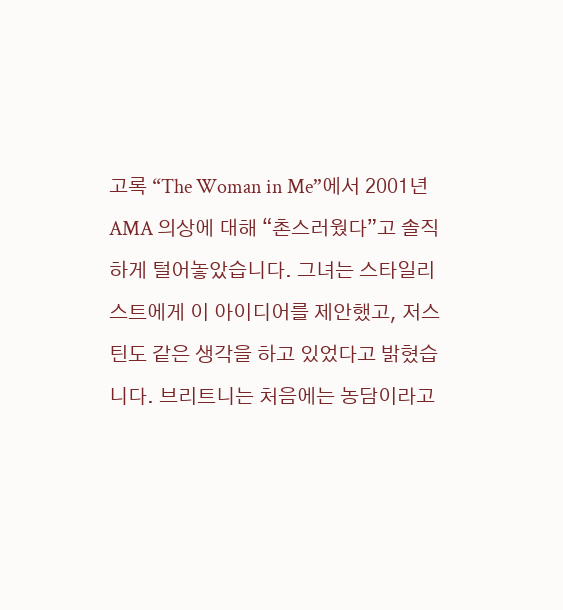고록 “The Woman in Me”에서 2001년 AMA 의상에 대해 “촌스러웠다”고 솔직하게 털어놓았습니다. 그녀는 스타일리스트에게 이 아이디어를 제안했고, 저스틴도 같은 생각을 하고 있었다고 밝혔습니다. 브리트니는 처음에는 농담이라고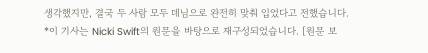생각했지만, 결국 두 사람 모두 데님으로 완전히 맞춰 입었다고 전했습니다.
*이 기사는 Nicki Swift의 원문을 바탕으로 재구성되었습니다. [원문 보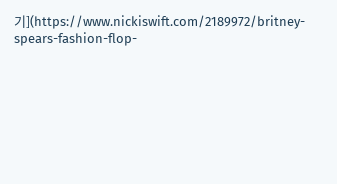기](https://www.nickiswift.com/2189972/britney-spears-fashion-flop-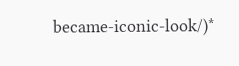became-iconic-look/)*